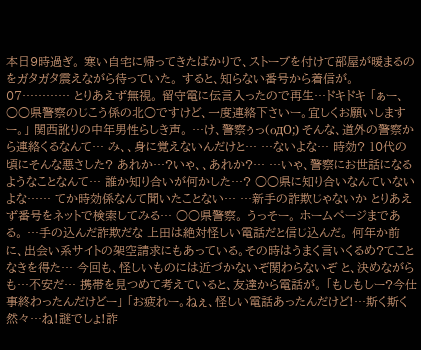本日9時過ぎ。 寒い自宅に帰ってきたばかりで、ストーブを付けて部屋が暖まるのをガタガタ震えながら待っていた。 すると、知らない番号から着信が。 07………… とりあえず無視。 留守電に伝言入ったので再生…ドキドキ 「ぁー、○○県警察のじこう係の北○ですけど、一度連絡下さいー。宜しくお願いしますー。」 関西訛りの中年男性らしき声。 …け、警察ぅっ(οдО;) そんな、道外の警察から連絡くるなんて… み、、身に覚えないんだけと… …ないよな… 時効? 10代の頃にそんな悪さした? あれか…?いゃ、、あれか?… …いゃ、警察にお世話になるようなことなんて… 誰か知り合いが何かした…? ○○県に知り合いなんていないよな…… てか時効係なんて聞いたことない… …新手の詐欺じゃないか とりあえず番号をネットで検索してみる… ○○県警察。 うっそー。 ホームページまである。 …手の込んだ詐欺だな 上田は絶対怪しい電話だと信じ込んだ。 何年か前に、出会い系サイトの架空請求にもあっている。その時はうまく言いくるめ?てことなきを得た… 今回も、怪しいものには近づかないぞ関わらないぞ と、決めながらも…不安だ… 携帯を見つめて考えていると、友達から電話が。 「もしもしー?今仕事終わったんだけどー」 「お疲れー。ねぇ、怪しい電話あったんだけど!…斯く斯く然々…ね!謎でしょ!詐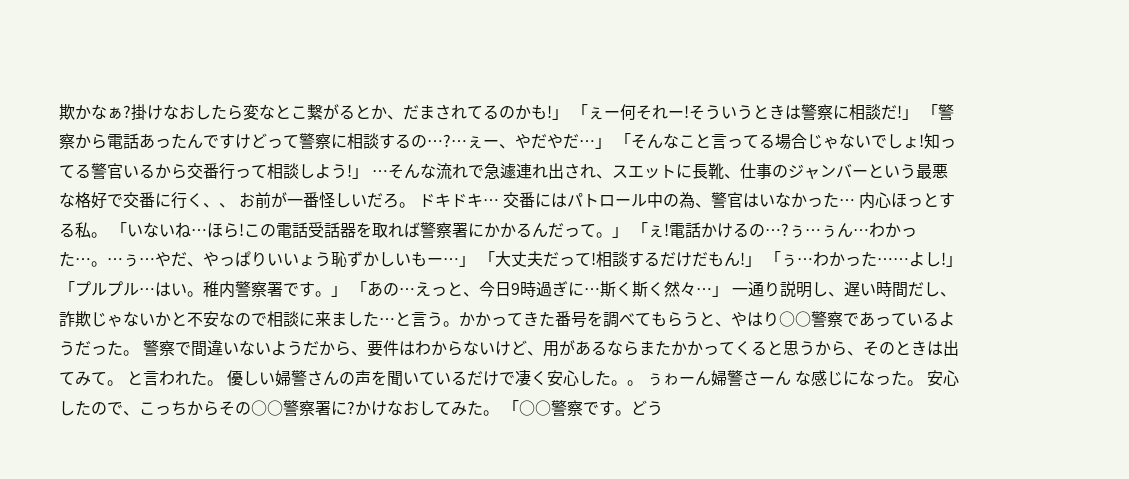欺かなぁ?掛けなおしたら変なとこ繋がるとか、だまされてるのかも!」 「ぇー何それー!そういうときは警察に相談だ!」 「警察から電話あったんですけどって警察に相談するの…?…ぇー、やだやだ…」 「そんなこと言ってる場合じゃないでしょ!知ってる警官いるから交番行って相談しよう!」 …そんな流れで急遽連れ出され、スエットに長靴、仕事のジャンバーという最悪な格好で交番に行く、、 お前が一番怪しいだろ。 ドキドキ… 交番にはパトロール中の為、警官はいなかった… 内心ほっとする私。 「いないね…ほら!この電話受話器を取れば警察署にかかるんだって。」 「ぇ!電話かけるの…?ぅ…ぅん…わかった…。…ぅ…やだ、やっぱりいいょう恥ずかしいもー…」 「大丈夫だって!相談するだけだもん!」 「ぅ…わかった……よし!」 「プルプル…はい。稚内警察署です。」 「あの…えっと、今日9時過ぎに…斯く斯く然々…」 一通り説明し、遅い時間だし、詐欺じゃないかと不安なので相談に来ました…と言う。かかってきた番号を調べてもらうと、やはり○○警察であっているようだった。 警察で間違いないようだから、要件はわからないけど、用があるならまたかかってくると思うから、そのときは出てみて。 と言われた。 優しい婦警さんの声を聞いているだけで凄く安心した。。 ぅゎーん婦警さーん な感じになった。 安心したので、こっちからその○○警察署に?かけなおしてみた。 「○○警察です。どう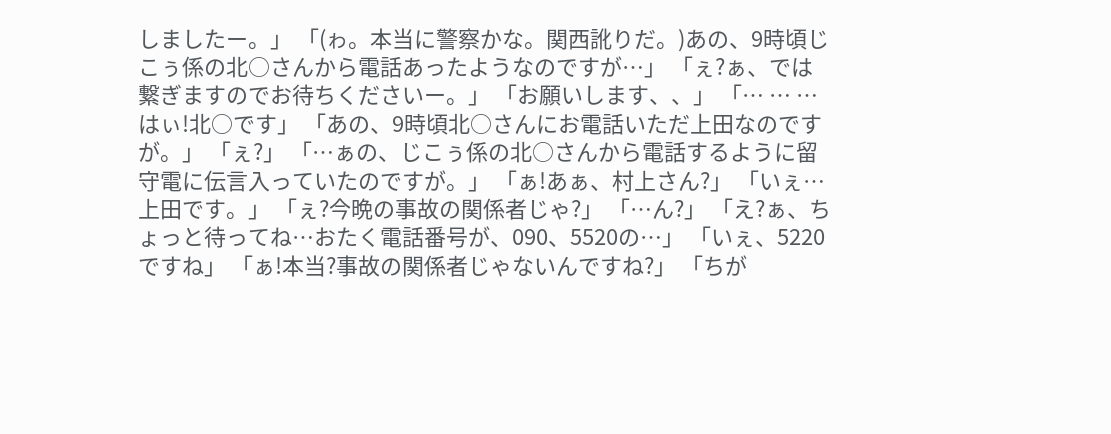しましたー。」 「(ゎ。本当に警察かな。関西訛りだ。)あの、9時頃じこぅ係の北○さんから電話あったようなのですが…」 「ぇ?ぁ、では繋ぎますのでお待ちくださいー。」 「お願いします、、」 「… … …はぃ!北○です」 「あの、9時頃北○さんにお電話いただ上田なのですが。」 「ぇ?」 「…ぁの、じこぅ係の北○さんから電話するように留守電に伝言入っていたのですが。」 「ぁ!あぁ、村上さん?」 「いぇ…上田です。」 「ぇ?今晩の事故の関係者じゃ?」 「…ん?」 「え?ぁ、ちょっと待ってね…おたく電話番号が、090、5520の…」 「いぇ、5220ですね」 「ぁ!本当?事故の関係者じゃないんですね?」 「ちが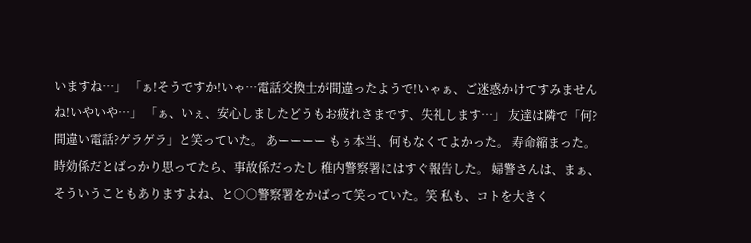いますね…」 「ぁ!そうですか!いゃ…電話交換士が間違ったようで!いゃぁ、ご迷惑かけてすみませんね!いやいや…」 「ぁ、いぇ、安心しましたどうもお疲れさまです、失礼します…」 友達は隣で「何?間違い電話?ゲラゲラ」と笑っていた。 あーーーー もぅ本当、何もなくてよかった。 寿命縮まった。 時効係だとばっかり思ってたら、事故係だったし 稚内警察署にはすぐ報告した。 婦警さんは、まぁ、そういうこともありますよね、と○○警察署をかばって笑っていた。笑 私も、コトを大きく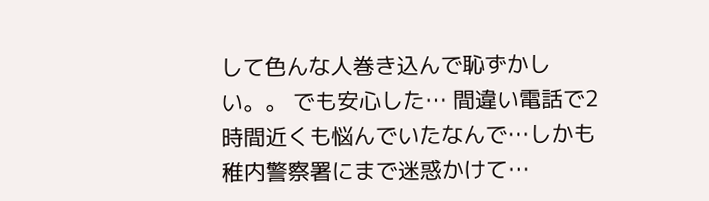して色んな人巻き込んで恥ずかしい。。 でも安心した… 間違い電話で2時間近くも悩んでいたなんで…しかも稚内警察署にまで迷惑かけて…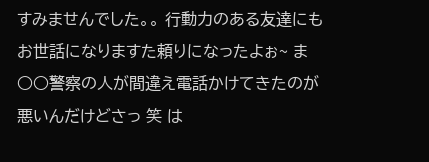すみませんでした。。 行動力のある友達にもお世話になりますた頼りになったよぉ~ ま○○警察の人が間違え電話かけてきたのが悪いんだけどさっ 笑 は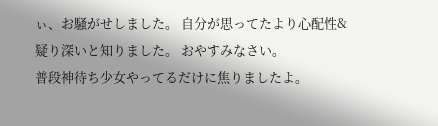ぃ、お騒がせしました。 自分が思ってたより心配性&疑り深いと知りました。 おやすみなさい。
普段神待ち少女やってるだけに焦りましたよ。